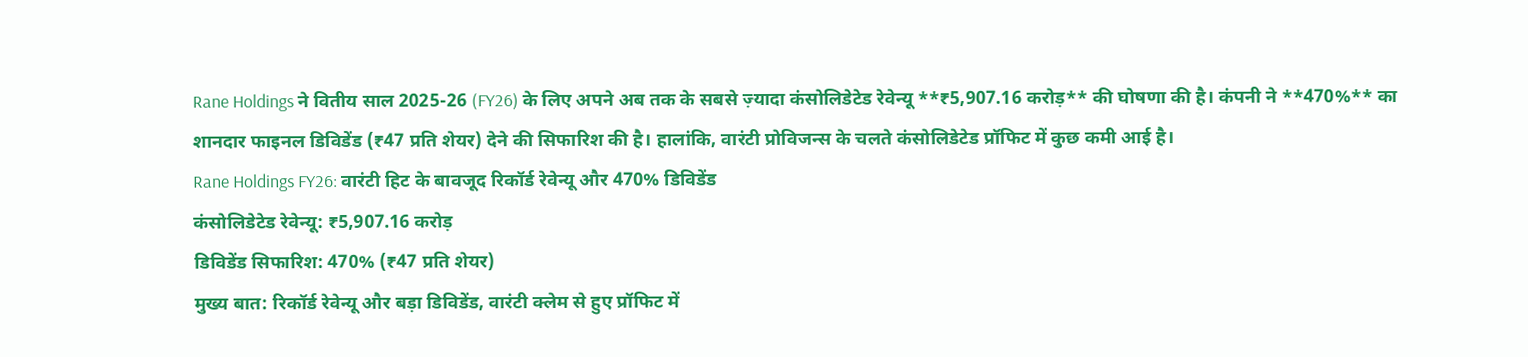Rane Holdings ने वितीय साल 2025-26 (FY26) के लिए अपने अब तक के सबसे ज़्यादा कंसोलिडेटेड रेवेन्यू **₹5,907.16 करोड़** की घोषणा की है। कंपनी ने **470%** का शानदार फाइनल डिविडेंड (₹47 प्रति शेयर) देने की सिफारिश की है। हालांकि, वारंटी प्रोविजन्स के चलते कंसोलिडेटेड प्रॉफिट में कुछ कमी आई है।
Rane Holdings FY26: वारंटी हिट के बावजूद रिकॉर्ड रेवेन्यू और 470% डिविडेंड
कंसोलिडेटेड रेवेन्यू: ₹5,907.16 करोड़
डिविडेंड सिफारिश: 470% (₹47 प्रति शेयर)
मुख्य बात: रिकॉर्ड रेवेन्यू और बड़ा डिविडेंड, वारंटी क्लेम से हुए प्रॉफिट में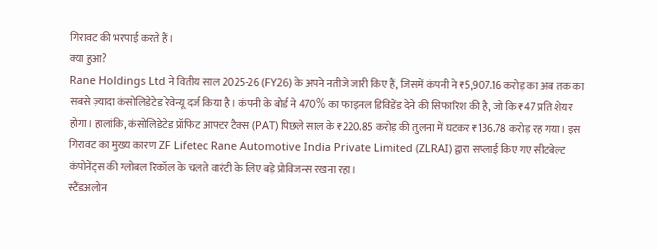गिरावट की भरपाई करते हैं।
क्या हुआ?
Rane Holdings Ltd ने वितीय साल 2025-26 (FY26) के अपने नतीजे जारी किए हैं, जिसमें कंपनी ने ₹5,907.16 करोड़ का अब तक का सबसे ज़्यादा कंसोलिडेटेड रेवेन्यू दर्ज किया है। कंपनी के बोर्ड ने 470% का फाइनल डिविडेंड देने की सिफारिश की है, जो कि ₹47 प्रति शेयर होगा। हालांकि, कंसोलिडेटेड प्रॉफिट आफ्टर टैक्स (PAT) पिछले साल के ₹220.85 करोड़ की तुलना में घटकर ₹136.78 करोड़ रह गया। इस गिरावट का मुख्य कारण ZF Lifetec Rane Automotive India Private Limited (ZLRAI) द्वारा सप्लाई किए गए सीटबेल्ट कंपोनेंट्स की ग्लोबल रिकॉल के चलते वारंटी के लिए बड़े प्रोविजन्स रखना रहा।
स्टैंडअलोन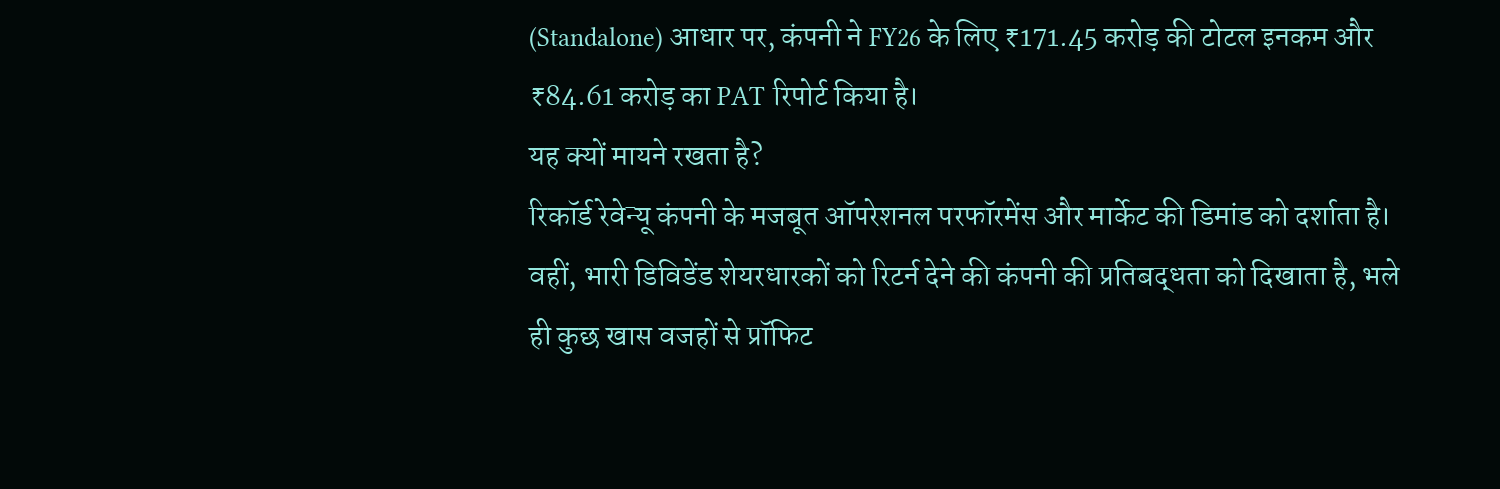(Standalone) आधार पर, कंपनी ने FY26 के लिए ₹171.45 करोड़ की टोटल इनकम और ₹84.61 करोड़ का PAT रिपोर्ट किया है।
यह क्यों मायने रखता है?
रिकॉर्ड रेवेन्यू कंपनी के मजबूत ऑपरेशनल परफॉरमेंस और मार्केट की डिमांड को दर्शाता है। वहीं, भारी डिविडेंड शेयरधारकों को रिटर्न देने की कंपनी की प्रतिबद्धता को दिखाता है, भले ही कुछ खास वजहों से प्रॉफिट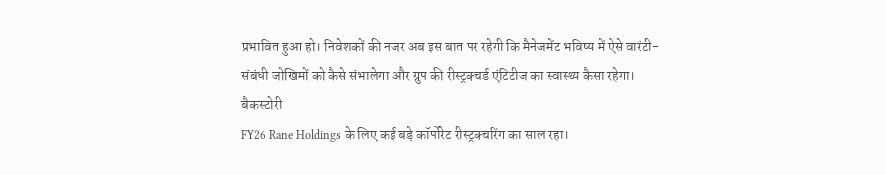प्रभावित हुआ हो। निवेशकों की नजर अब इस बात पर रहेगी कि मैनेजमेंट भविष्य में ऐसे वारंटी-संबंधी जोखिमों को कैसे संभालेगा और ग्रुप की रीस्ट्रक्चर्ड एंटिटीज का स्वास्थ्य कैसा रहेगा।
बैकस्टोरी
FY26 Rane Holdings के लिए कई बड़े कॉर्पोरेट रीस्ट्रक्चरिंग का साल रहा।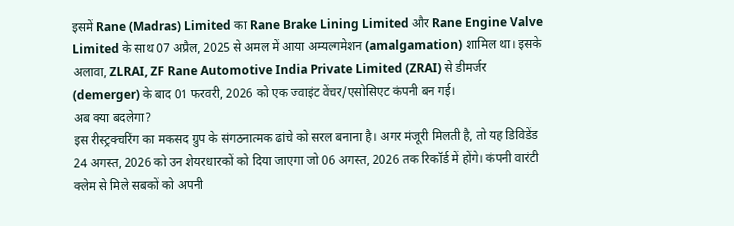इसमें Rane (Madras) Limited का Rane Brake Lining Limited और Rane Engine Valve Limited के साथ 07 अप्रैल, 2025 से अमल में आया अम्यल्गमेशन (amalgamation) शामिल था। इसके अलावा, ZLRAI, ZF Rane Automotive India Private Limited (ZRAI) से डीमर्जर (demerger) के बाद 01 फरवरी, 2026 को एक ज्वाइंट वेंचर/एसोसिएट कंपनी बन गई।
अब क्या बदलेगा?
इस रीस्ट्रक्चरिंग का मकसद ग्रुप के संगठनात्मक ढांचे को सरल बनाना है। अगर मंजूरी मिलती है, तो यह डिविडेंड 24 अगस्त, 2026 को उन शेयरधारकों को दिया जाएगा जो 06 अगस्त, 2026 तक रिकॉर्ड में होंगे। कंपनी वारंटी क्लेम से मिले सबकों को अपनी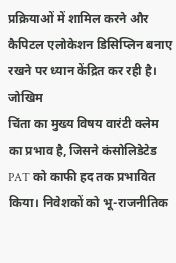प्रक्रियाओं में शामिल करने और कैपिटल एलोकेशन डिसिप्लिन बनाए रखने पर ध्यान केंद्रित कर रही है।
जोखिम
चिंता का मुख्य विषय वारंटी क्लेम का प्रभाव है, जिसने कंसोलिडेटेड PAT को काफी हद तक प्रभावित किया। निवेशकों को भू-राजनीतिक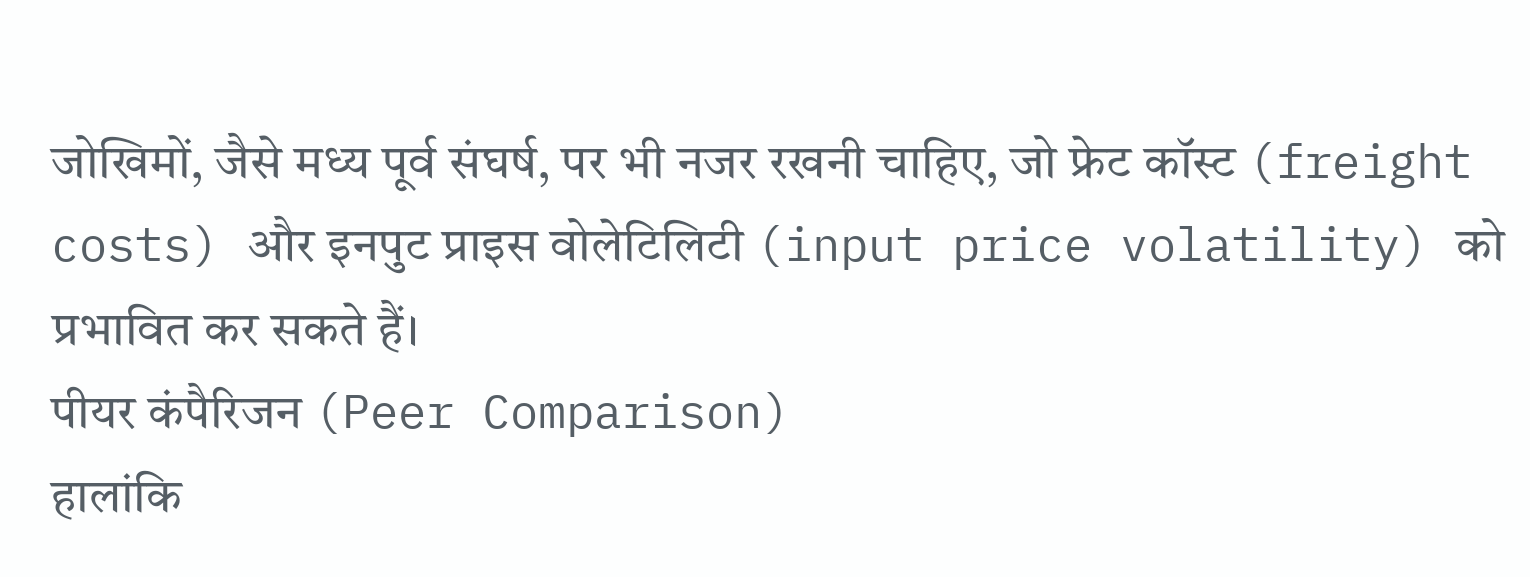जोखिमों, जैसे मध्य पूर्व संघर्ष, पर भी नजर रखनी चाहिए, जो फ्रेट कॉस्ट (freight costs) और इनपुट प्राइस वोलेटिलिटी (input price volatility) को प्रभावित कर सकते हैं।
पीयर कंपैरिजन (Peer Comparison)
हालांकि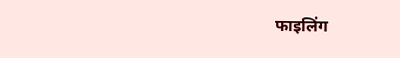फाइलिंग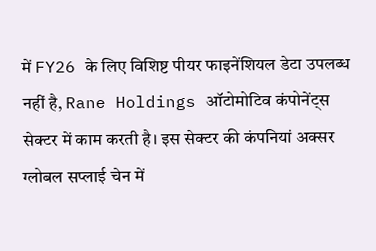में FY26 के लिए विशिष्ट पीयर फाइनेंशियल डेटा उपलब्ध नहीं है, Rane Holdings ऑटोमोटिव कंपोनेंट्स सेक्टर में काम करती है। इस सेक्टर की कंपनियां अक्सर ग्लोबल सप्लाई चेन में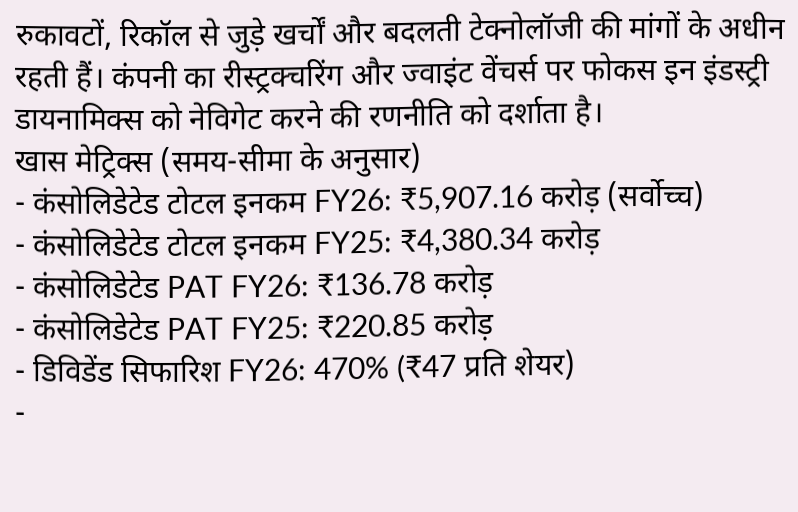रुकावटों, रिकॉल से जुड़े खर्चों और बदलती टेक्नोलॉजी की मांगों के अधीन रहती हैं। कंपनी का रीस्ट्रक्चरिंग और ज्वाइंट वेंचर्स पर फोकस इन इंडस्ट्री डायनामिक्स को नेविगेट करने की रणनीति को दर्शाता है।
खास मेट्रिक्स (समय-सीमा के अनुसार)
- कंसोलिडेटेड टोटल इनकम FY26: ₹5,907.16 करोड़ (सर्वोच्च)
- कंसोलिडेटेड टोटल इनकम FY25: ₹4,380.34 करोड़
- कंसोलिडेटेड PAT FY26: ₹136.78 करोड़
- कंसोलिडेटेड PAT FY25: ₹220.85 करोड़
- डिविडेंड सिफारिश FY26: 470% (₹47 प्रति शेयर)
-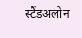स्टैंडअलोन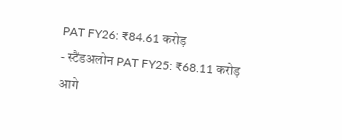PAT FY26: ₹84.61 करोड़
- स्टैंडअलोन PAT FY25: ₹68.11 करोड़
आगे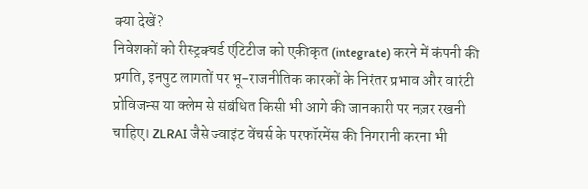क्या देखें?
निवेशकों को रीस्ट्रक्चर्ड एंटिटीज को एकीकृत (integrate) करने में कंपनी की प्रगति, इनपुट लागतों पर भू-राजनीतिक कारकों के निरंतर प्रभाव और वारंटी प्रोविजन्स या क्लेम से संबंधित किसी भी आगे की जानकारी पर नज़र रखनी चाहिए। ZLRAI जैसे ज्वाइंट वेंचर्स के परफॉरमेंस की निगरानी करना भी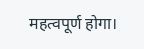महत्वपूर्ण होगा।